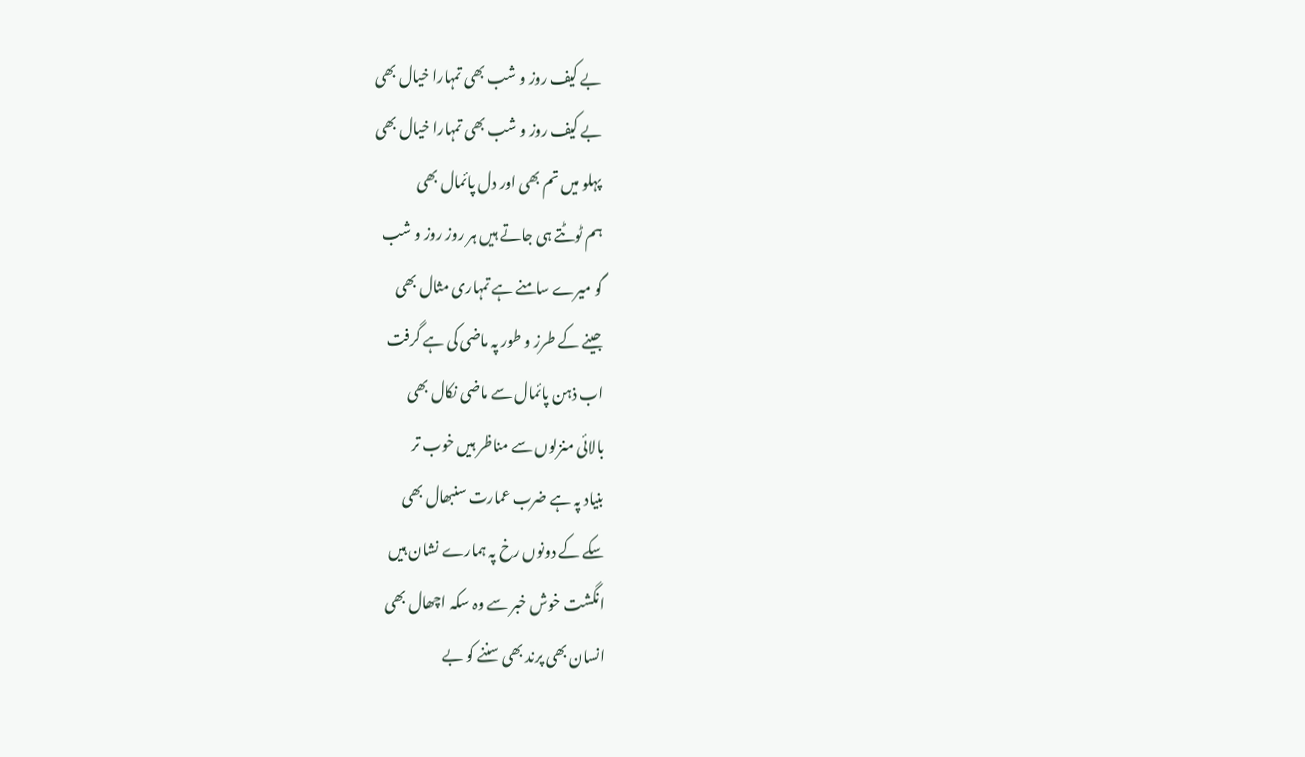بے کیف روز و شب بھی تمہارا خیال بھی
بے کیف روز و شب بھی تمہارا خیال بھی
پہلو میں تم بھی اور دل پائمال بھی
ہم ٹوٹتے ہی جاتے ہیں ہر روز روز و شب
گو میرے سامنے ہے تمہاری مثال بھی
جینے کے طرز و طور پہ ماضی کی ہے گرفت
اب ذہن پائمال سے ماضی نکال بھی
بالائی منزلوں سے مناظر ہیں خوب تر
بنیاد پہ ہے ضرب عمارت سنبھال بھی
سکے کے دونوں رخ پہ ہمارے نشان ہیں
انگشت خوش خبر سے وہ سکہ اچھال بھی
انسان بھی پرند بھی سننے کو بے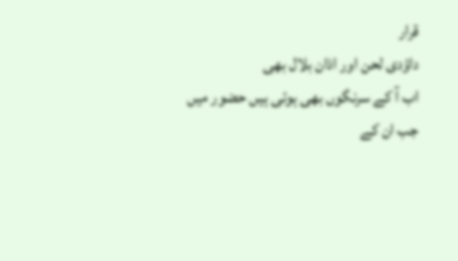قرار
داؤدی لحن اور اذان بلال بھی
اب آ کے سرنگوں بھی ہوئی ہیں حضور میں
جب ان کے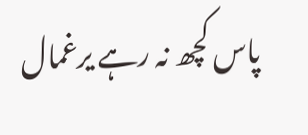پاس کچھ نہ رہے یرغمال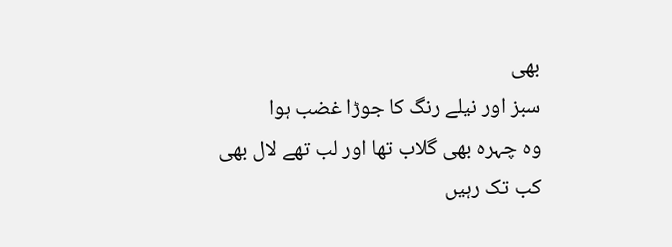بھی
سبز اور نیلے رنگ کا جوڑا غضب ہوا
وہ چہرہ بھی گلاب تھا اور لب تھے لال بھی
کب تک رہیں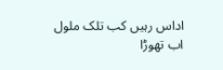اداس رہیں کب تلک ملول
اب تھوڑا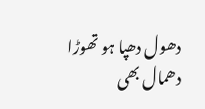دھول دھپا ہو تھوڑا دھمال بھی